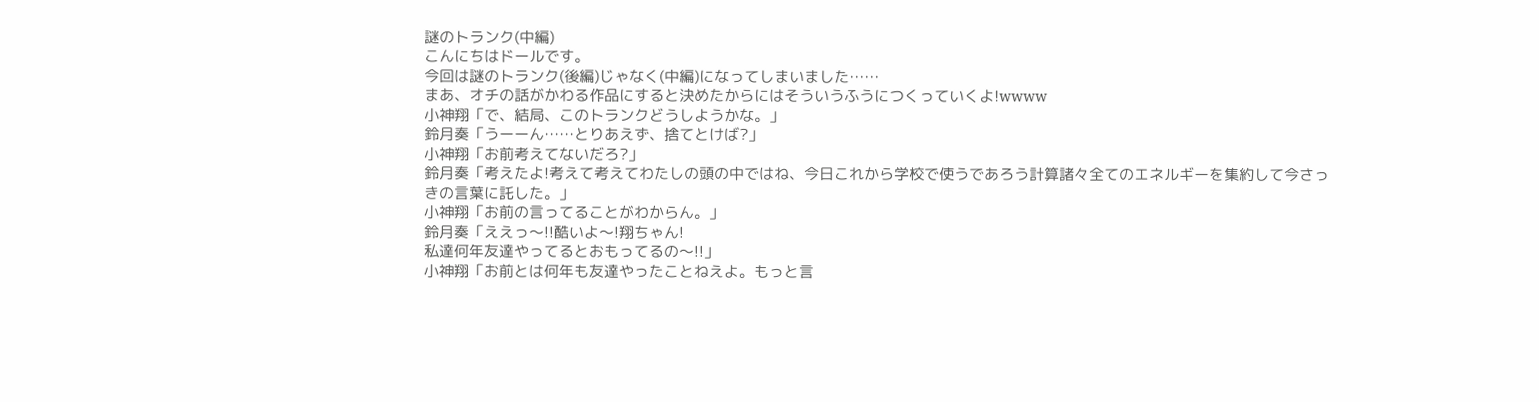謎のトランク(中編)
こんにちはドールです。
今回は謎のトランク(後編)じゃなく(中編)になってしまいました……
まあ、オチの話がかわる作品にすると決めたからにはそういうふうにつくっていくよ!wwww
小神翔「で、結局、このトランクどうしようかな。」
鈴月奏「うーーん……とりあえず、捨てとけば?」
小神翔「お前考えてないだろ?」
鈴月奏「考えたよ!考えて考えてわたしの頭の中ではね、今日これから学校で使うであろう計算諸々全てのエネルギーを集約して今さっきの言葉に託した。」
小神翔「お前の言ってることがわからん。」
鈴月奏「ええっ〜!!酷いよ〜!翔ちゃん!
私達何年友達やってるとおもってるの〜!!」
小神翔「お前とは何年も友達やったことねえよ。もっと言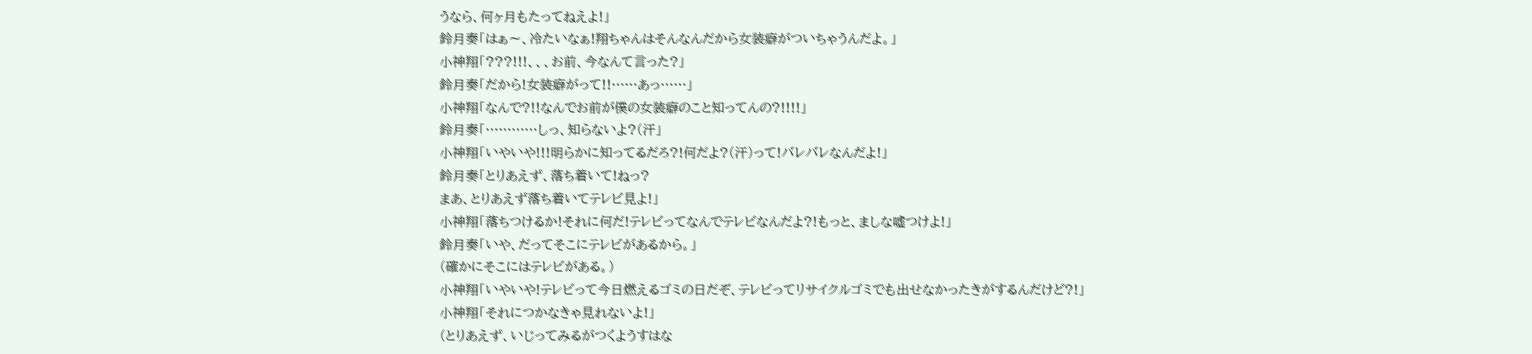うなら、何ヶ月もたってねえよ!」
鈴月奏「はぁ〜、冷たいなぁ!翔ちゃんはそんなんだから女装癖がついちゃうんだよ。」
小神翔「???!!!、、、お前、今なんて言った?」
鈴月奏「だから!女装癖がって!!……あっ……」
小神翔「なんで?!!なんでお前が僕の女装癖のこと知ってんの?!!!!」
鈴月奏「…………しっ、知らないよ?(汗」
小神翔「いやいや!!!明らかに知ってるだろ?!何だよ?(汗)って!バレバレなんだよ!」
鈴月奏「とりあえず、落ち着いて!ねっ?
まあ、とりあえず落ち着いてテレビ見よ!」
小神翔「落ちつけるか!それに何だ!テレビってなんでテレビなんだよ?!もっと、ましな嘘つけよ!」
鈴月奏「いや、だってそこにテレビがあるから。」
(確かにそこにはテレビがある。)
小神翔「いやいや!テレビって今日燃えるゴミの日だぞ、テレビってリサイクルゴミでも出せなかったきがするんだけど?!」
小神翔「それにつかなきゃ見れないよ!」
(とりあえず、いじってみるがつくようすはな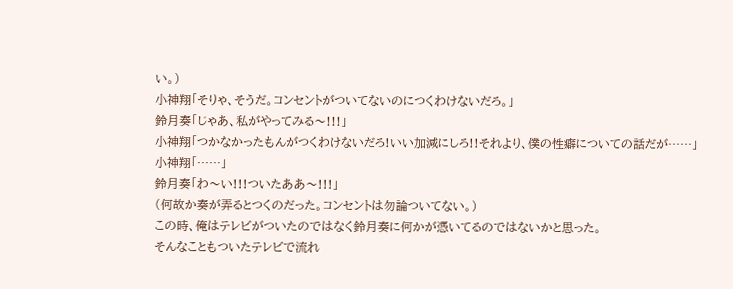い。)
小神翔「そりゃ、そうだ。コンセントがついてないのにつくわけないだろ。」
鈴月奏「じゃあ、私がやってみる〜!!!」
小神翔「つかなかったもんがつくわけないだろ!いい加減にしろ!!それより、僕の性癖についての話だが……」
小神翔「……」
鈴月奏「わ〜い!!!ついたああ〜!!!」
(何故か奏が弄るとつくのだった。コンセントは勿論ついてない。)
この時、俺はテレビがついたのではなく鈴月奏に何かが憑いてるのではないかと思った。
そんなこともついたテレビで流れ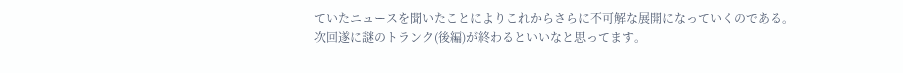ていたニュースを聞いたことによりこれからさらに不可解な展開になっていくのである。
次回遂に謎のトランク(後編)が終わるといいなと思ってます。